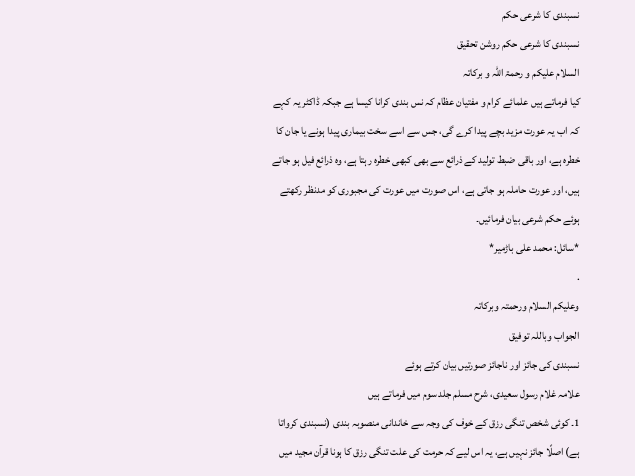نسبندی کا شرعی حکم
نسبندی کا شرعی حکم روشن تحقیق
السلام علیکم و رحمۃ اللہ و برکاتہ
کیا فرماتے ہیں علمائے کرام و مفتیان عظام کہ نس بندی کرانا کیسا ہے جبکہ ڈاکٹر یہ کہے کہ اب یہ عورت مزید بچے پیدا کرے گی، جس سے اسے سخت بیماری پیدا ہونے یا جان کا خطرہ ہے، اور باقی ضبط تولید کے ذرائع سے بھی کبھی خطرہ رہتا ہے، وہ ذرائع فیل ہو جاتے ہیں، اور عورت حاملہ ہو جاتی ہے، اس صورت میں عورت کی مجبوری کو مدنظر رکھتے ہوئے حکم شرعی بیان فرمائیں۔
*سائل: محمد علی باڑمیر*
.
وعلیکم السلام ورحمتہ وبرکاتہ
الجواب وباللہ توفیق
نسبندی کی جائز اور ناجائز صورتیں بیان کرتے ہوئے
علامہ غلام رسول سعیدی، شرح مسلم جلد سوم میں فرماتے ہیں
1۔ کوئی شخص تنگی رزق کے خوف کی وجہ سے خاندانی منصوبہ بندی (نسبندی کرواتا ہے) اصلًا جائز نہیں ہے، یہ اس لیے کہ حرمت کی علت تنگی رزق کا ہونا قرآن مجید میں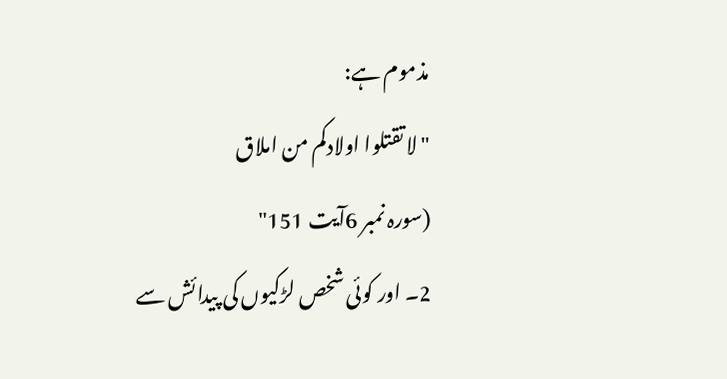مذموم ہے:
"لا تقتلوا اولادکم من املاق
(سورہ نمبر 6آیت 151"
2۔ اور کوئی شخص لڑکیوں کی پیدائش سے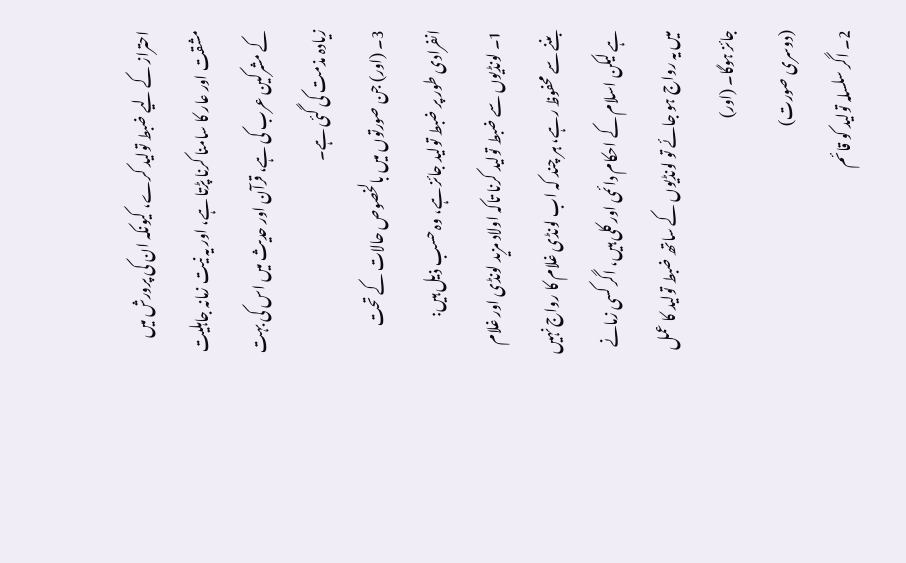احتراز کے لیے ضبط تولید کرے، کیونکہ ان کی پرورش میں مشقت اور عار کا سامنا کرنا پڑتا ہے، اور یہ نیت زمانہ جاہلیت کے مشرکین عرب کی ہے، قرآن اور حدیث میں اس کی بہت زیادہ مذمت کی گئی ہے۔
3۔ (اور) جن صورتوں میں بالخصوص حالات کے تحت انفرادی طور پر ضبط تولید جائز ہے، وہ حسب ذیل ہیں:
1۔ لونڈیوں سے ضبط تولید کرنا تاکہ اولاد مزید لونڈی اور غلام بننے سے محفوظ رہے، ہر چند کہ اب لونڈی غلام کا رواج نہیں ہے لیکن اسلام کے احکام دائمی اور کلی ہیں، اگر کسی زمانے میں یہ رواج ہو جائے تو لونڈیوں کے ساتھ ضبط تولید کا عمل جائز ہوگا۔ (اور)
(دوسری صورت)
2۔ اگر سلسلہ تولید کو قائم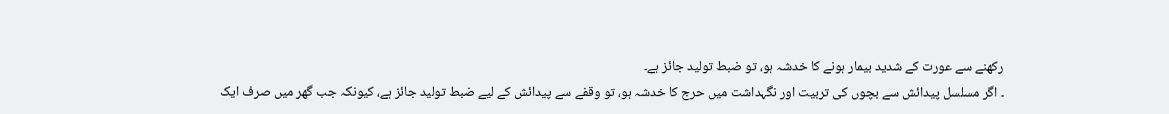رکھنے سے عورت کے شدید بیمار ہونے کا خدشہ ہو، تو ضبط تولید جائز ہے۔
۔ اگر مسلسل پیدائش سے بچوں کی تربیت اور نگہداشت میں حرج کا خدشہ ہو، تو وقفے سے پیدائش کے لیے ضبط تولید جائز ہے، کیونکہ جب گھر میں صرف ایک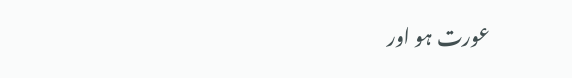عورت ہو اور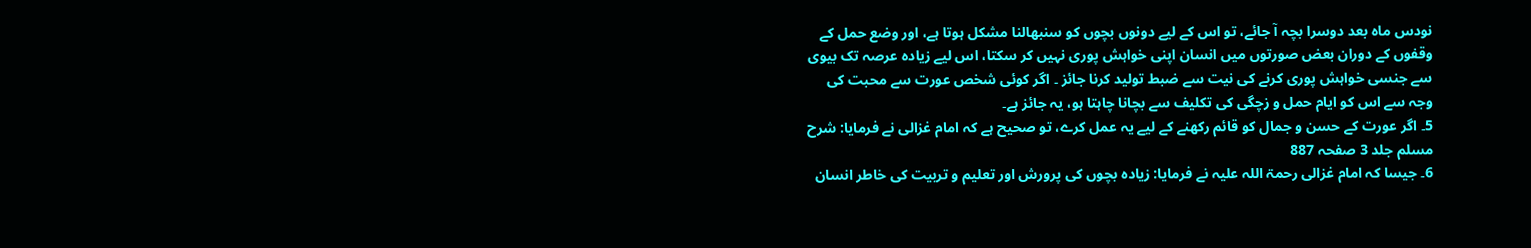نودس ماہ بعد دوسرا بچہ آ جائے، تو اس کے لیے دونوں بچوں کو سنبھالنا مشکل ہوتا ہے، اور وضع حمل کے وقفوں کے دوران بعض صورتوں میں انسان اپنی خواہش پوری نہیں کر سکتا، اس لیے زیادہ عرصہ تک بیوی سے جنسی خواہش پوری کرنے کی نیت سے ضبط تولید کرنا جائز ۔ اگر کوئی شخص عورت سے محبت کی وجہ سے اس کو ایام حمل و زچگی کی تکلیف سے بچانا چاہتا ہو، یہ جائز ہے۔
5۔ اگر عورت کے حسن و جمال کو قائم رکھنے کے لیے یہ عمل کرے، تو صحیح ہے کہ امام غزالی نے فرمایا: شرح مسلم جلد 3 صفحہ 887
6۔ جیسا کہ امام غزالی رحمۃ اللہ علیہ نے فرمایا: زیادہ بچوں کی پرورش اور تعلیم و تربیت کی خاطر انسان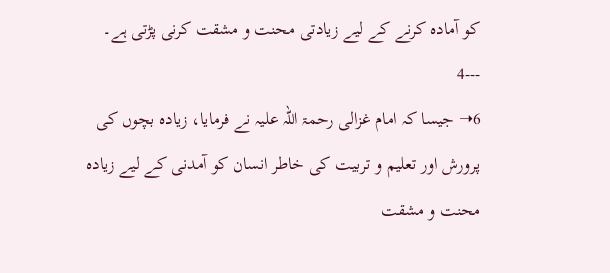کو آمادہ کرنے کے لیے زیادتی محنت و مشقت کرنی پڑتی ہے۔
---4
6➝ جیسا کہ امام غزالی رحمۃ اللہ علیہ نے فرمایا، زیادہ بچوں کی پرورش اور تعلیم و تربیت کی خاطر انسان کو آمدنی کے لیے زیادہ محنت و مشقت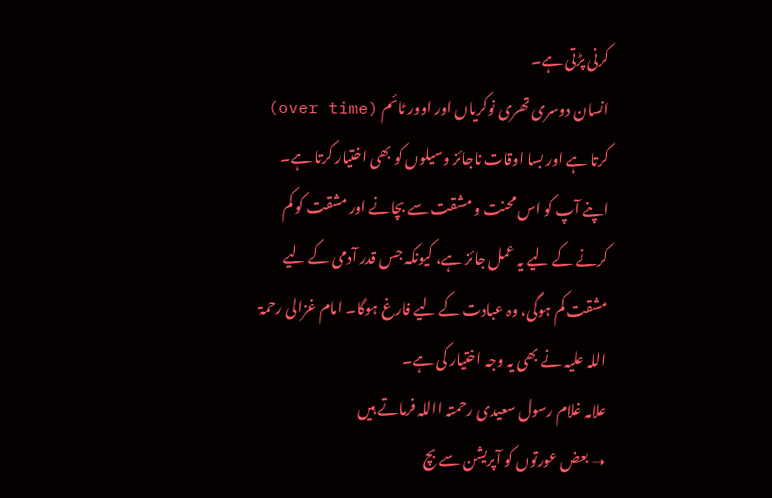کرنی پڑتی ہے۔
انسان دوسری تھری نوکریاں اور اوور ٹائم (over time) کرتا ہے اور بسا اوقات ناجائز وسیلوں کو بھی اختیار کرتا ہے۔ اپنے آپ کو اس محنت و مشقت سے بچانے اور مشقت کو کم کرنے کے لیے یہ عمل جائز ہے، کیونکہ جس قدر آدمی کے لیے مشقت کم ہوگی، وہ عبادت کے لیے فارغ ہوگا۔ امام غزالی رحمۃ اللہ علیہ نے بھی یہ وجہ اختیار کی ہے۔
علامہ غلام رسول سعیدی رحمتہ االلہ فرماتے ہیں
➝ بعض عورتوں کو آپریشن سے بچ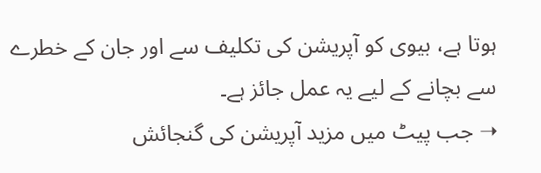ہوتا ہے، بیوی کو آپریشن کی تکلیف سے اور جان کے خطرے سے بچانے کے لیے یہ عمل جائز ہے۔
➝ جب پیٹ میں مزید آپریشن کی گنجائش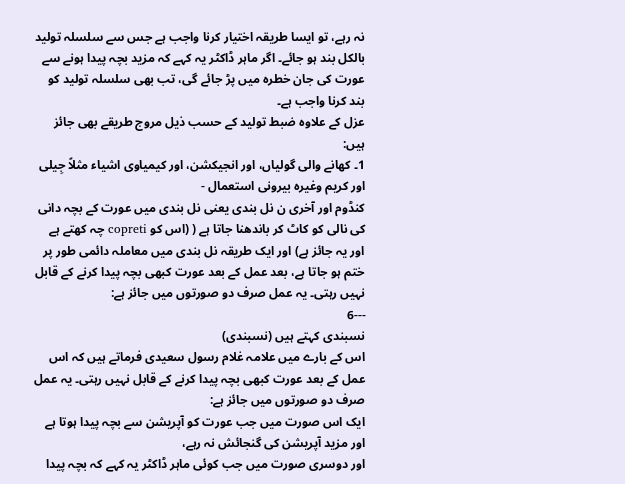نہ رہے، تو ایسا طریقہ اختیار کرنا واجب ہے جس سے سلسلہ تولید بالکل بند ہو جائے۔ اگر ماہر ڈاکٹر یہ کہے کہ مزید بچہ پیدا ہونے سے عورت کی جان خطرہ میں پڑ جائے گی، تب بھی سلسلہ تولید کو بند کرنا واجب ہے۔
عزل کے علاوہ ضبط تولید کے حسب ذیل مروج طریقے بھی جائز ہیں:
1۔ کھانے والی گولیاں، اور انجیکشن، اور کیمیاوی اشیاء مثلاً جِیلی اور کریم وغیرہ بیرونی استعمال -
کنڈوم اور آخری ن نل بندی یعنی نل بندی میں عورت کے بچہ دانی کی نالی کو کاٹ کر باندھنا جاتا ہے ( (اس کو copreti چہ کھتے ہے اور یہ جائز ہے) اور ایک طریقہ نل بندی میں معاملہ دائمی طور پر ختم ہو جاتا ہے، بعد عمل کے بعد عورت کبھی بچہ پیدا کرنے کے قابل نہیں رہتی۔ یہ عمل صرف دو صورتوں میں جائز ہے:
---6
نسبندی کہتے ہیں (نسبندی)
اس کے بارے میں علامہ غلام رسول سعیدی فرماتے ہیں کہ اس عمل کے بعد عورت کبھی بچہ پیدا کرنے کے قابل نہیں رہتی۔ یہ عمل صرف دو صورتوں میں جائز ہے:
ایک اس صورت میں جب عورت کو آپریشن سے بچہ پیدا ہوتا ہے اور مزید آپریشن کی گنجائش نہ رہے،
اور دوسری صورت میں جب کوئی ماہر ڈاکٹر یہ کہے کہ بچہ پیدا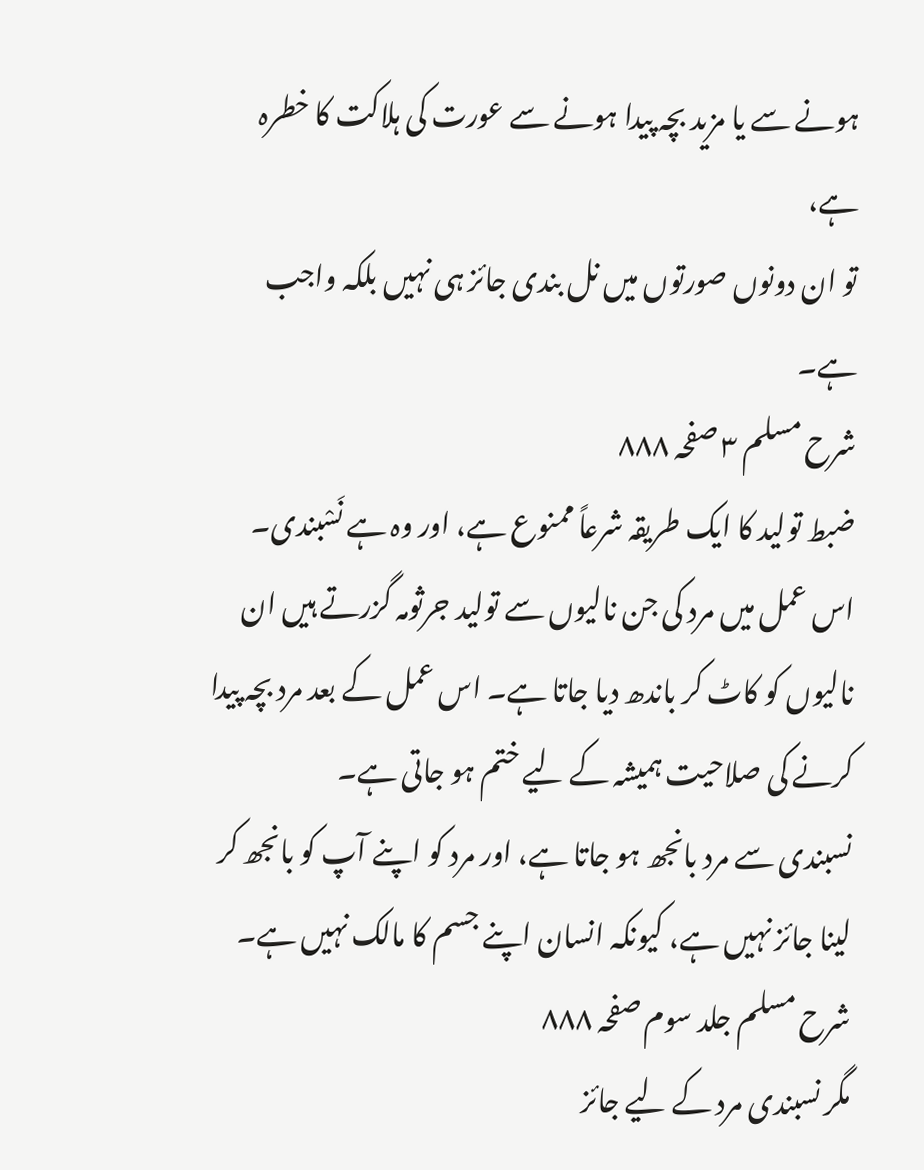ہونے سے یا مزید بچہ پیدا ہونے سے عورت کی ہلاکت کا خطرہ ہے،
تو ان دونوں صورتوں میں نل بندی جائز ہی نہیں بلکہ واجب ہے۔
شرح مسلم ۳ صفحہ ۸۸۸
ضبط تولید کا ایک طریقہ شرعاً ممنوع ہے، اور وہ ہے نَسْبندی۔
اس عمل میں مرد کی جن نالیوں سے تولید جرثومہ گزرتے ہیں ان نالیوں کو کاٹ کر باندھ دیا جاتا ہے۔ اس عمل کے بعد مرد بچہ پیدا کرنے کی صلاحیت ہمیشہ کے لیے ختم ہو جاتی ہے۔
نسبندی سے مرد بانجھ ہو جاتا ہے، اور مرد کو اپنے آپ کو بانجھ کر لینا جائز نہیں ہے، کیونکہ انسان اپنے جسم کا مالک نہیں ہے۔
شرح مسلم جلد سوم صفحہ ۸۸۸
مگر نسبندی مرد کے لیے جائز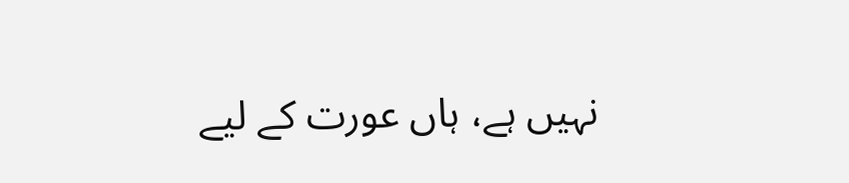نہیں ہے، ہاں عورت کے لیے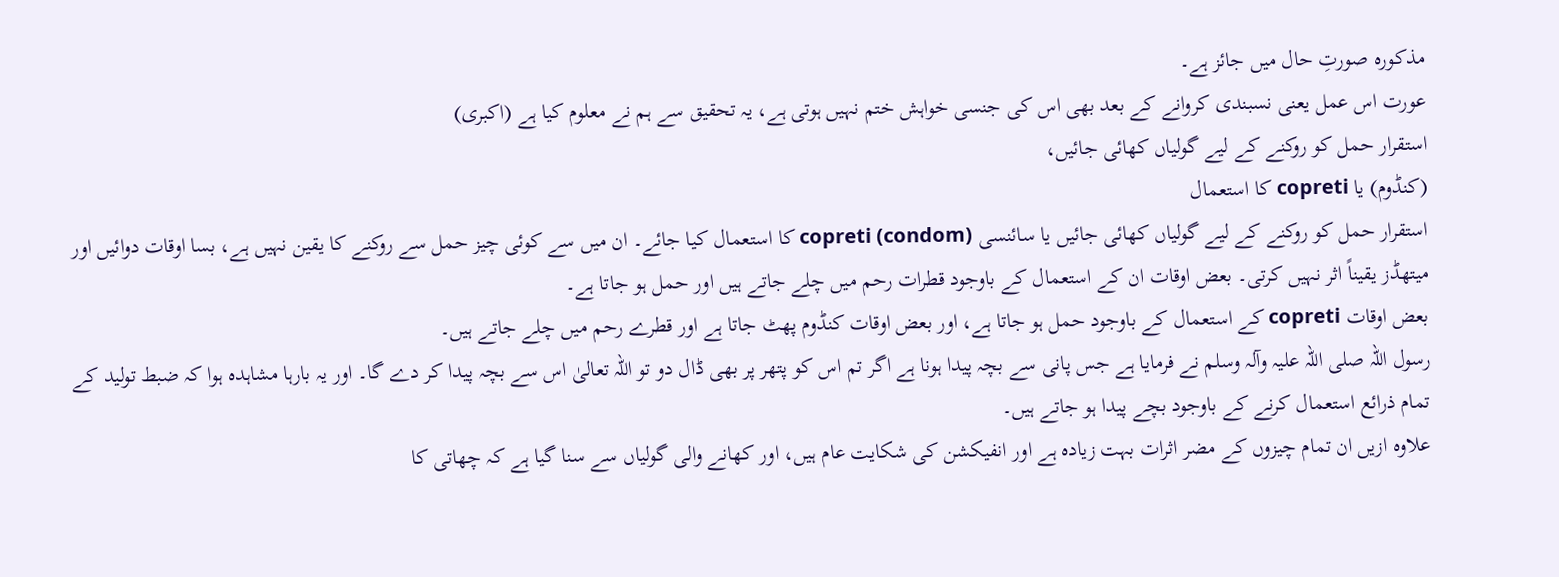مذکورہ صورتِ حال میں جائز ہے۔
عورت اس عمل یعنی نسبندی کروانے کے بعد بھی اس کی جنسی خواہش ختم نہیں ہوتی ہے، یہ تحقیق سے ہم نے معلوم کیا ہے (اکبری)
استقرار حمل کو روکنے کے لیے گولیاں کھائی جائیں،
(کنڈوم) یا copreti کا استعمال
استقرار حمل کو روکنے کے لیے گولیاں کھائی جائیں یا سائنسی (condom) copreti کا استعمال کیا جائے۔ ان میں سے کوئی چیز حمل سے روکنے کا یقین نہیں ہے، بسا اوقات دوائیں اور میتھڈز یقیناً اثر نہیں کرتی۔ بعض اوقات ان کے استعمال کے باوجود قطرات رحم میں چلے جاتے ہیں اور حمل ہو جاتا ہے۔
بعض اوقات copreti کے استعمال کے باوجود حمل ہو جاتا ہے، اور بعض اوقات کنڈوم پھٹ جاتا ہے اور قطرے رحم میں چلے جاتے ہیں۔
رسول اللہ صلی اللہ علیہ وآلہ وسلم نے فرمایا ہے جس پانی سے بچہ پیدا ہونا ہے اگر تم اس کو پتھر پر بھی ڈال دو تو اللہ تعالیٰ اس سے بچہ پیدا کر دے گا۔ اور یہ بارہا مشاہدہ ہوا کہ ضبط تولید کے تمام ذرائع استعمال کرنے کے باوجود بچے پیدا ہو جاتے ہیں۔
علاوہ ازیں ان تمام چیزوں کے مضر اثرات بہت زیادہ ہے اور انفیکشن کی شکایت عام ہیں، اور کھانے والی گولیاں سے سنا گیا ہے کہ چھاتی کا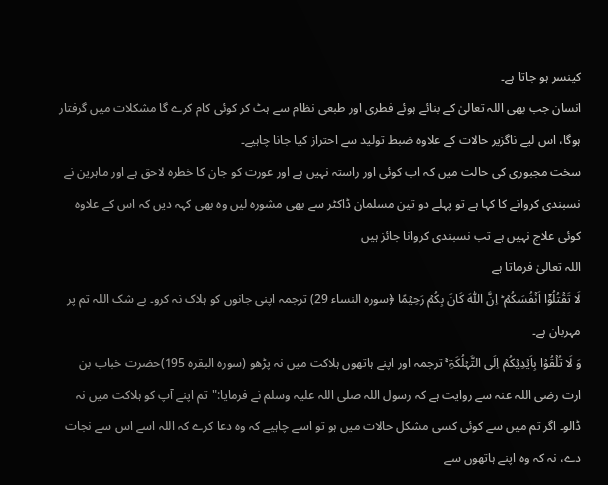کینسر ہو جاتا ہے۔
انسان جب بھی اللہ تعالیٰ کے بنائے ہوئے فطری اور طبعی نظام سے ہٹ کر کوئی کام کرے گا مشکلات میں گرفتار ہوگا، اس لیے ناگزیر حالات کے علاوہ ضبط تولید سے احتراز کیا جانا چاہیے۔
سخت مجبوری کی حالت میں کہ اب کوئی اور راستہ نہیں ہے اور عورت کو جان کا خطرہ لاحق ہے اور ماہرین نے نسبندی کروانے کا کہا ہے تو پہلے دو تین مسلمان ڈاکٹر سے بھی مشورہ لیں وہ بھی کہہ دیں کہ اس کے علاوہ کوئی علاج نہیں ہے تب نسبندی کروانا جائز ہیں
اللہ تعالیٰ فرماتا ہے
لَا تَقۡتُلُوۡۤا اَنۡفُسَکُمۡ ؕ اِنَّ اللّٰہَ کَانَ بِکُمۡ رَحِیۡمًا ﴿سورہ النساء 29) ترجمہ اپنی جانوں کو ہلاک نہ کرو۔ بے شک اللہ تم پر مہربان ہے۔
وَ لَا تُلۡقُوۡا بِاَیۡدِیۡکُمۡ اِلَی التَّہۡلُکَۃِ ۚ ترجمہ اور اپنے ہاتھوں ہلاکت میں نہ پڑھو (سورہ البقرہ 195)حضرت خباب بن ارت رضی اللہ عنہ سے روایت ہے کہ رسول اللہ صلی اللہ علیہ وسلم نے فرمایا:"تم اپنے آپ کو ہلاکت میں نہ ڈالو۔ اگر تم میں سے کوئی کسی مشکل حالات میں ہو تو اسے چاہیے کہ وہ دعا کرے کہ اللہ اسے اس سے نجات دے، نہ کہ وہ اپنے ہاتھوں سے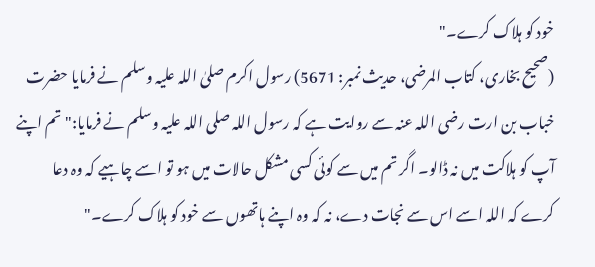خود کو ہلاک کرے۔"
(صحیح بخاری، کتاب المرضى، حدیث نمبر: 5671) رسول اکرم صلیٰ اللہ علیہ وسلم نے فرمایا حضرت خباب بن ارت رضی اللہ عنہ سے روایت ہے کہ رسول اللہ صلی اللہ علیہ وسلم نے فرمایا:"تم اپنے آپ کو ہلاکت میں نہ ڈالو۔ اگر تم میں سے کوئی کسی مشکل حالات میں ہو تو اسے چاہیے کہ وہ دعا کرے کہ اللہ اسے اس سے نجات دے، نہ کہ وہ اپنے ہاتھوں سے خود کو ہلاک کرے۔"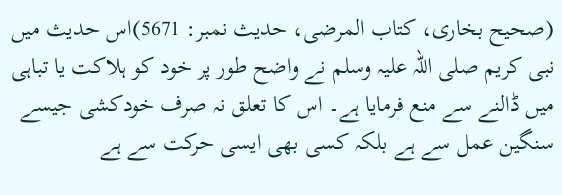(صحیح بخاری، کتاب المرضى، حدیث نمبر: 5671)اس حدیث میں نبی کریم صلی اللہ علیہ وسلم نے واضح طور پر خود کو ہلاکت یا تباہی میں ڈالنے سے منع فرمایا ہے۔ اس کا تعلق نہ صرف خودکشی جیسے سنگین عمل سے ہے بلکہ کسی بھی ایسی حرکت سے ہے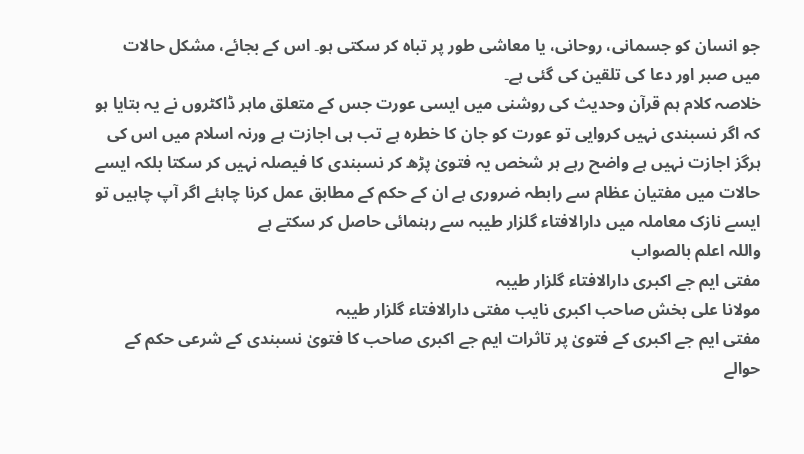جو انسان کو جسمانی، روحانی، یا معاشی طور پر تباہ کر سکتی ہو۔ اس کے بجائے، مشکل حالات میں صبر اور دعا کی تلقین کی گئی ہے۔
خلاصہ کلام ہم قرآن وحدیث کی روشنی میں ایسی عورت جس کے متعلق ماہر ڈاکٹروں نے یہ بتایا ہو کہ اگر نسبندی نہیں کروایی تو عورت کو جان کا خطرہ ہے تب ہی اجازت ہے ورنہ اسلام میں اس کی ہرگز اجازت نہیں ہے واضح رہے ہر شخص یہ فتویٰ پڑھ کر نسبندی کا فیصلہ نہیں کر سکتا بلکہ ایسے حالات میں مفتیان عظام سے رابطہ ضروری ہے ان کے حکم کے مطابق عمل کرنا چاہئے اگر آپ چاہیں تو ایسے نازک معاملہ میں دارالافتاء گلزار طیبہ سے رہنمائی حاصل کر سکتے ہے
واللہ اعلم بالصواب
مفتی ایم جے اکبری دارالافتاء گلزار طیبہ
مولانا علی بخش صاحب اکبری نایب مفتی دارالافتاء گلزار طیبہ
مفتی ایم جے اکبری کے فتویٰ پر تاثرات ایم جے اکبری صاحب کا فتویٰ نسبندی کے شرعی حکم کے حوالے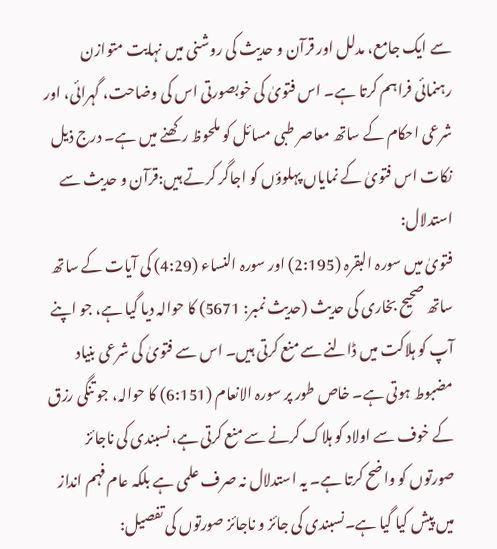سے ایک جامع، مدلل اور قرآن و حدیث کی روشنی میں نہایت متوازن رہنمائی فراہم کرتا ہے۔ اس فتویٰ کی خوبصورتی اس کی وضاحت، گہرائی، اور شرعی احکام کے ساتھ معاصر طبی مسائل کو ملحوظ رکھنے میں ہے۔ درج ذیل نکات اس فتویٰ کے نمایاں پہلوؤں کو اجاگر کرتے ہیں:قرآن و حدیث سے استدلال:
فتویٰ میں سورہ البقرہ (2:195) اور سورہ النساء (4:29) کی آیات کے ساتھ ساتھ صحیح بخاری کی حدیث (حدیث نمبر: 5671) کا حوالہ دیا گیا ہے، جو اپنے آپ کو ہلاکت میں ڈالنے سے منع کرتی ہیں۔ اس سے فتویٰ کی شرعی بنیاد مضبوط ہوتی ہے۔ خاص طور پر سورہ الانعام (6:151) کا حوالہ، جو تنگی رزق کے خوف سے اولاد کو ہلاک کرنے سے منع کرتی ہے، نسبندی کی ناجائز صورتوں کو واضح کرتا ہے۔ یہ استدلال نہ صرف علمی ہے بلکہ عام فہم انداز میں پیش کیا گیا ہے۔نسبندی کی جائز و ناجائز صورتوں کی تفصیل: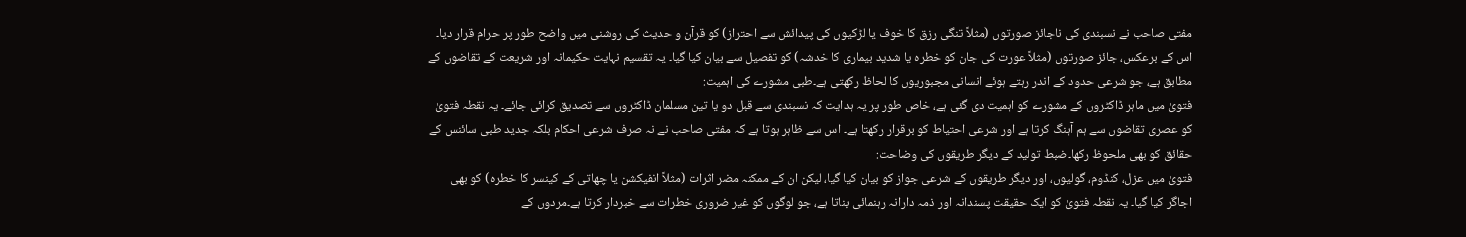مفتی صاحب نے نسبندی کی ناجائز صورتوں (مثلاً تنگی رزق کا خوف یا لڑکیوں کی پیدائش سے احتراز) کو قرآن و حدیث کی روشنی میں واضح طور پر حرام قرار دیا۔ اس کے برعکس، جائز صورتوں (مثلاً عورت کی جان کو خطرہ یا شدید بیماری کا خدشہ) کو تفصیل سے بیان کیا گیا۔ یہ تقسیم نہایت حکیمانہ اور شریعت کے تقاضوں کے مطابق ہے، جو شرعی حدود کے اندر رہتے ہوئے انسانی مجبوریوں کا لحاظ رکھتی ہے۔طبی مشورے کی اہمیت:
فتویٰ میں ماہر ڈاکٹروں کے مشورے کو اہمیت دی گئی ہے، خاص طور پر یہ ہدایت کہ نسبندی سے قبل دو یا تین مسلمان ڈاکٹروں سے تصدیق کرائی جائے۔ یہ نقطہ فتویٰ کو عصری تقاضوں سے ہم آہنگ کرتا ہے اور شرعی احتیاط کو برقرار رکھتا ہے۔ اس سے ظاہر ہوتا ہے کہ مفتی صاحب نے نہ صرف شرعی احکام بلکہ جدید طبی سائنس کے حقائق کو بھی ملحوظ رکھا۔ضبط تولید کے دیگر طریقوں کی وضاحت:
فتویٰ میں عزل، کنڈوم، گولیوں، اور دیگر طریقوں کے شرعی جواز کو بیان کیا گیا، لیکن ان کے ممکنہ مضر اثرات (مثلاً انفیکشن یا چھاتی کے کینسر کا خطرہ) کو بھی اجاگر کیا گیا۔ یہ نقطہ فتویٰ کو ایک حقیقت پسندانہ اور ذمہ دارانہ رہنمائی بناتا ہے، جو لوگوں کو غیر ضروری خطرات سے خبردار کرتا ہے۔مردوں کے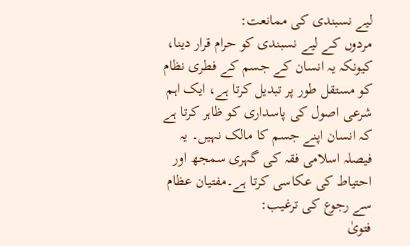لیے نسبندی کی ممانعت:
مردوں کے لیے نسبندی کو حرام قرار دینا، کیونکہ یہ انسان کے جسم کے فطری نظام کو مستقل طور پر تبدیل کرتا ہے، ایک اہم شرعی اصول کی پاسداری کو ظاہر کرتا ہے کہ انسان اپنے جسم کا مالک نہیں۔ یہ فیصلہ اسلامی فقہ کی گہری سمجھ اور احتیاط کی عکاسی کرتا ہے۔مفتیان عظام سے رجوع کی ترغیب:
فتویٰ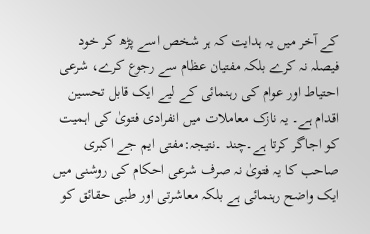کے آخر میں یہ ہدایت کہ ہر شخص اسے پڑھ کر خود فیصلہ نہ کرے بلکہ مفتیان عظام سے رجوع کرے، شرعی احتیاط اور عوام کی رہنمائی کے لیے ایک قابل تحسین اقدام ہے۔ یہ نازک معاملات میں انفرادی فتویٰ کی اہمیت کو اجاگر کرتا ہے۔چند ۔نتیجہ:مفتی ایم جے اکبری صاحب کا یہ فتویٰ نہ صرف شرعی احکام کی روشنی میں ایک واضح رہنمائی ہے بلکہ معاشرتی اور طبی حقائق کو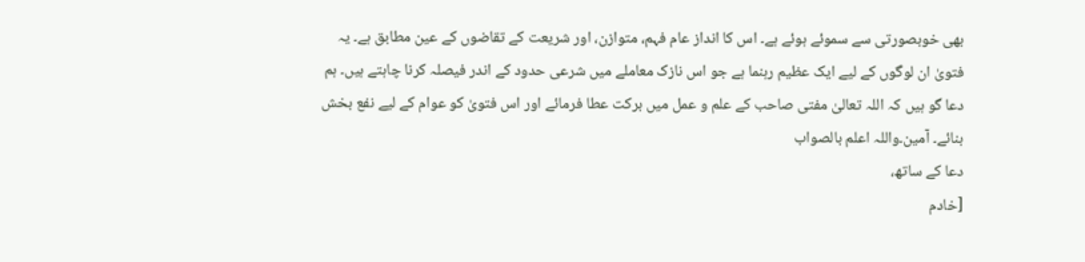بھی خوبصورتی سے سموئے ہوئے ہے۔ اس کا انداز عام فہم، متوازن، اور شریعت کے تقاضوں کے عین مطابق ہے۔ یہ فتویٰ ان لوگوں کے لیے ایک عظیم رہنما ہے جو اس نازک معاملے میں شرعی حدود کے اندر فیصلہ کرنا چاہتے ہیں۔ ہم دعا گو ہیں کہ اللہ تعالیٰ مفتی صاحب کے علم و عمل میں برکت عطا فرمائے اور اس فتویٰ کو عوام کے لیے نفع بخش بنائے۔ آمین۔واللہ اعلم بالصواب
دعا کے ساتھ،
[خادم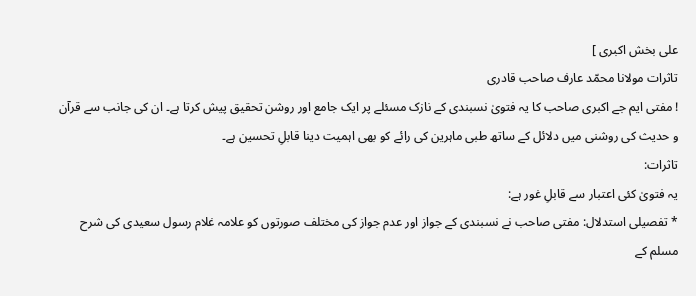علی بخش اکبری ]
تاثرات مولانا محمّد عارف صاحب قادری
! مفتی ایم جے اکبری صاحب کا یہ فتویٰ نسبندی کے نازک مسئلے پر ایک جامع اور روشن تحقیق پیش کرتا ہے۔ ان کی جانب سے قرآن و حدیث کی روشنی میں دلائل کے ساتھ طبی ماہرین کی رائے کو بھی اہمیت دینا قابلِ تحسین ہے۔
تاثرات:
یہ فتویٰ کئی اعتبار سے قابلِ غور ہے:
* تفصیلی استدلال: مفتی صاحب نے نسبندی کے جواز اور عدم جواز کی مختلف صورتوں کو علامہ غلام رسول سعیدی کی شرح مسلم کے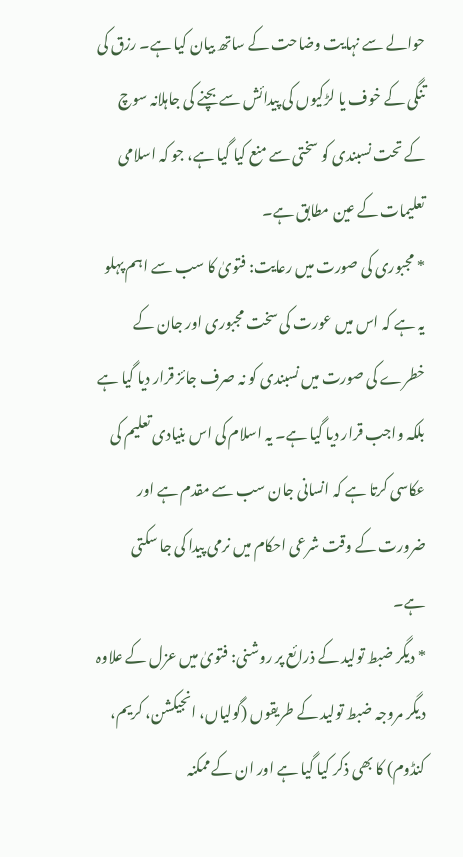حوالے سے نہایت وضاحت کے ساتھ بیان کیا ہے۔ رزق کی تنگی کے خوف یا لڑکیوں کی پیدائش سے بچنے کی جاہلانہ سوچ کے تحت نسبندی کو سختی سے منع کیا گیا ہے، جو کہ اسلامی تعلیمات کے عین مطابق ہے۔
* مجبوری کی صورت میں رعایت: فتویٰ کا سب سے اہم پہلو یہ ہے کہ اس میں عورت کی سخت مجبوری اور جان کے خطرے کی صورت میں نسبندی کو نہ صرف جائز قرار دیا گیا ہے بلکہ واجب قرار دیا گیا ہے۔ یہ اسلام کی اس بنیادی تعلیم کی عکاسی کرتا ہے کہ انسانی جان سب سے مقدم ہے اور ضرورت کے وقت شرعی احکام میں نرمی پیدا کی جا سکتی ہے۔
* دیگر ضبط تولید کے ذرائع پر روشنی: فتویٰ میں عزل کے علاوہ دیگر مروجہ ضبط تولید کے طریقوں (گولیاں، انجیکشن، کریم، کنڈوم) کا بھی ذکر کیا گیا ہے اور ان کے ممکنہ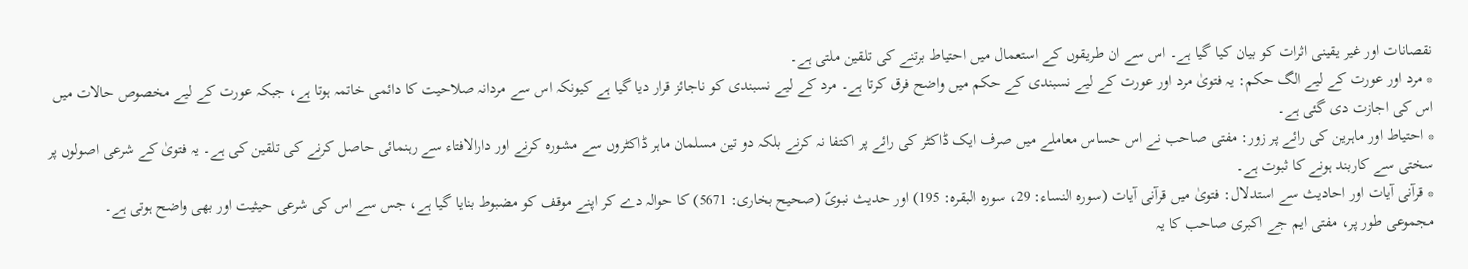نقصانات اور غیر یقینی اثرات کو بیان کیا گیا ہے۔ اس سے ان طریقوں کے استعمال میں احتیاط برتنے کی تلقین ملتی ہے۔
* مرد اور عورت کے لیے الگ حکم: یہ فتویٰ مرد اور عورت کے لیے نسبندی کے حکم میں واضح فرق کرتا ہے۔ مرد کے لیے نسبندی کو ناجائز قرار دیا گیا ہے کیونکہ اس سے مردانہ صلاحیت کا دائمی خاتمہ ہوتا ہے، جبکہ عورت کے لیے مخصوص حالات میں اس کی اجازت دی گئی ہے۔
* احتیاط اور ماہرین کی رائے پر زور: مفتی صاحب نے اس حساس معاملے میں صرف ایک ڈاکٹر کی رائے پر اکتفا نہ کرنے بلکہ دو تین مسلمان ماہر ڈاکٹروں سے مشورہ کرنے اور دارالافتاء سے رہنمائی حاصل کرنے کی تلقین کی ہے۔ یہ فتویٰ کے شرعی اصولوں پر سختی سے کاربند ہونے کا ثبوت ہے۔
* قرآنی آیات اور احادیث سے استدلال: فتویٰ میں قرآنی آیات (سورہ النساء: 29، سورہ البقرہ: 195) اور حدیث نبویؐ (صحیح بخاری: 5671) کا حوالہ دے کر اپنے موقف کو مضبوط بنایا گیا ہے، جس سے اس کی شرعی حیثیت اور بھی واضح ہوتی ہے۔
مجموعی طور پر، مفتی ایم جے اکبری صاحب کا یہ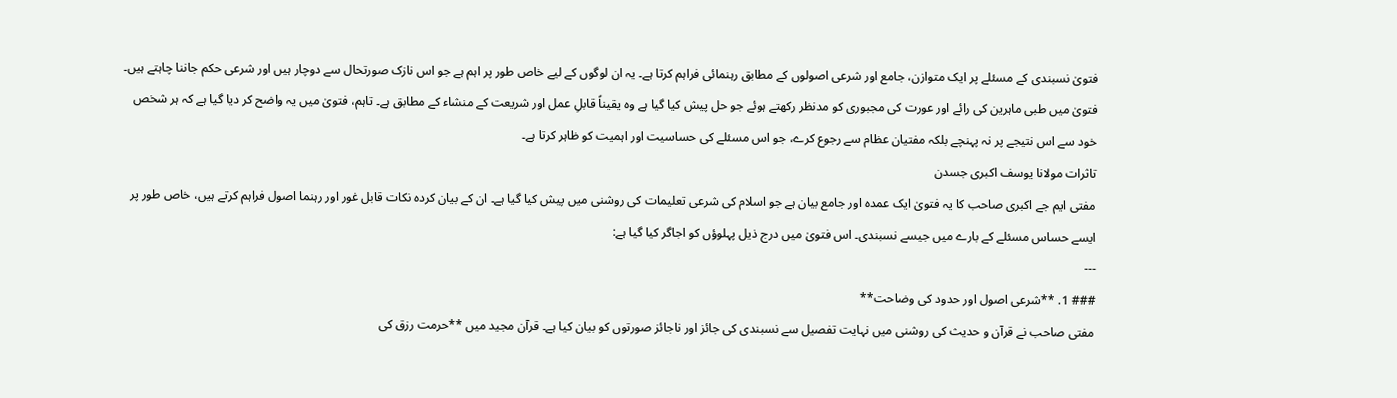فتویٰ نسبندی کے مسئلے پر ایک متوازن، جامع اور شرعی اصولوں کے مطابق رہنمائی فراہم کرتا ہے۔ یہ ان لوگوں کے لیے خاص طور پر اہم ہے جو اس نازک صورتحال سے دوچار ہیں اور شرعی حکم جاننا چاہتے ہیں۔ فتویٰ میں طبی ماہرین کی رائے اور عورت کی مجبوری کو مدنظر رکھتے ہوئے جو حل پیش کیا گیا ہے وہ یقیناً قابلِ عمل اور شریعت کے منشاء کے مطابق ہے۔ تاہم، فتویٰ میں یہ واضح کر دیا گیا ہے کہ ہر شخص خود سے اس نتیجے پر نہ پہنچے بلکہ مفتیان عظام سے رجوع کرے، جو اس مسئلے کی حساسیت اور اہمیت کو ظاہر کرتا ہے۔
تاثرات مولانا یوسف اکبری جسدن
مفتی ایم جے اکبری صاحب کا یہ فتویٰ ایک عمدہ اور جامع بیان ہے جو اسلام کی شرعی تعلیمات کی روشنی میں پیش کیا گیا ہے۔ ان کے بیان کردہ نکات قابل غور اور رہنما اصول فراہم کرتے ہیں، خاص طور پر ایسے حساس مسئلے کے بارے میں جیسے نسبندی۔ اس فتویٰ میں درج ذیل پہلوؤں کو اجاگر کیا گیا ہے:
---
### 1. **شرعی اصول اور حدود کی وضاحت**
مفتی صاحب نے قرآن و حدیث کی روشنی میں نہایت تفصیل سے نسبندی کی جائز اور ناجائز صورتوں کو بیان کیا ہے۔ قرآن مجید میں **حرمت رزق کی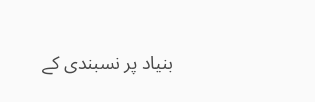بنیاد پر نسبندی کے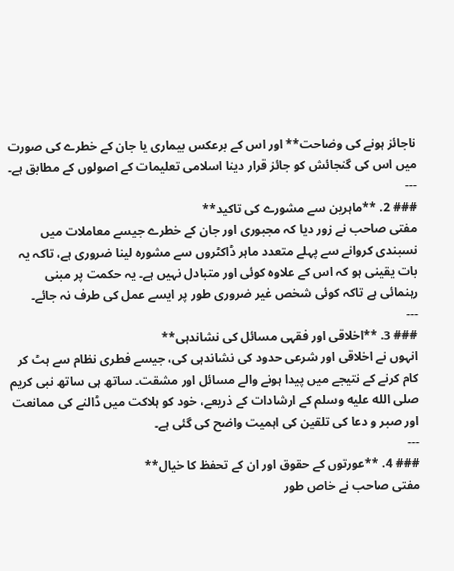ناجائز ہونے کی وضاحت** اور اس کے برعکس بیماری یا جان کے خطرے کی صورت میں اس کی گنجائش کو جائز قرار دینا اسلامی تعلیمات کے اصولوں کے مطابق ہے۔
---
### 2. **ماہرین سے مشورے کی تاکید**
مفتی صاحب نے زور دیا کہ مجبوری اور جان کے خطرے جیسے معاملات میں نسبندی کروانے سے پہلے متعدد ماہر ڈاکٹروں سے مشورہ لینا ضروری ہے، تاکہ یہ بات یقینی ہو کہ اس کے علاوہ کوئی اور متبادل نہیں ہے۔ یہ حکمت پر مبنی رہنمائی ہے تاکہ کوئی شخص غیر ضروری طور پر ایسے عمل کی طرف نہ جائے۔
---
### 3. **اخلاقی اور فقہی مسائل کی نشاندہی**
انہوں نے اخلاقی اور شرعی حدود کی نشاندہی کی، جیسے فطری نظام سے ہٹ کر کام کرنے کے نتیجے میں پیدا ہونے والے مسائل اور مشقت۔ ساتھ ہی ساتھ نبی کریم صلى الله عليه وسلم کے ارشادات کے ذریعے، خود کو ہلاکت میں ڈالنے کی ممانعت اور صبر و دعا کی تلقین کی اہمیت واضح کی گئی ہے۔
---
### 4. **عورتوں کے حقوق اور ان کے تحفظ کا خیال**
مفتی صاحب نے خاص طور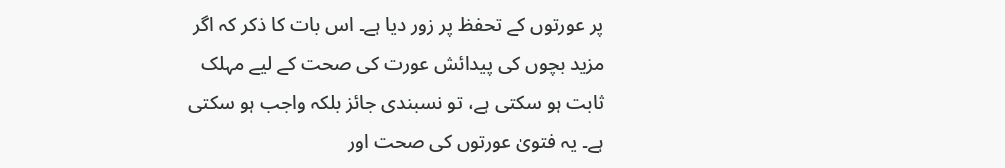پر عورتوں کے تحفظ پر زور دیا ہے۔ اس بات کا ذکر کہ اگر مزید بچوں کی پیدائش عورت کی صحت کے لیے مہلک ثابت ہو سکتی ہے، تو نسبندی جائز بلکہ واجب ہو سکتی ہے۔ یہ فتویٰ عورتوں کی صحت اور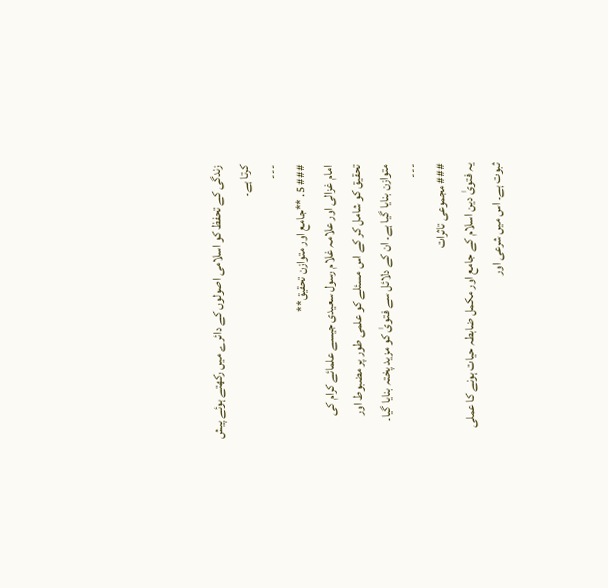زندگی کے تحفظ کو اسلامی اصولوں کے دائرے میں رکھتے ہوئے پیش کرتا ہے۔
---
### 5. **جامع اور متوازن تحقیق**
امام غزالی اور علامہ غلام رسول سعیدی جیسے علمائے کرام کی تحقیق کو شامل کر کے اس مسئلے کو علمی طور پر مضبوط اور متوازن بنایا گیا ہے۔ ان کے دلائل سے فتویٰ کو مزید پختہ بنایا گیا۔
---
### مجموعی تاثرات
یہ فتویٰ دین اسلام کے جامع اور مکمل ضابطہ حیات ہونے کا عملی ثبوت ہے۔ اس میں شرعی اور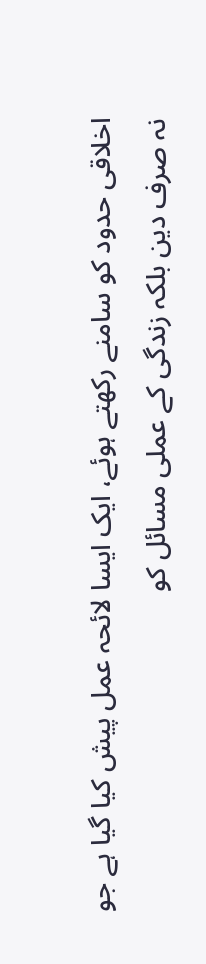اخلاقی حدود کو سامنے رکھتے ہوئے، ایک ایسا لائحہ عمل پیش کیا گیا ہے جو نہ صرف دین بلکہ زندگی کے عملی مسائل کو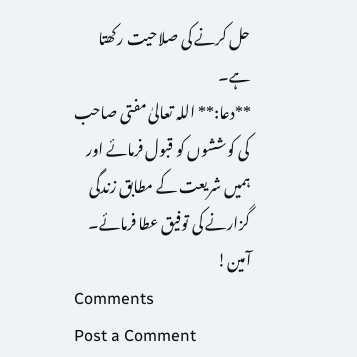حل کرنے کی صلاحیت رکھتا ہے۔
**دعا:** اللہ تعالیٰ مفتی صاحب کی کوششوں کو قبول فرمائے اور ہمیں شریعت کے مطابق زندگی گزارنے کی توفیق عطا فرمائے۔ آمین!
Comments
Post a Comment